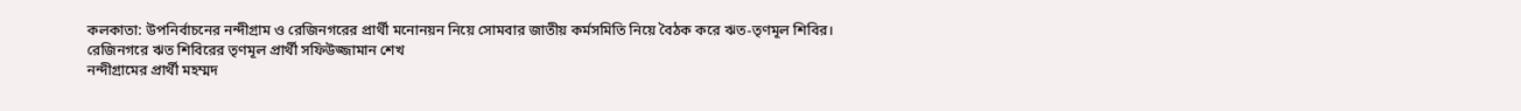কলকাতা: উপনির্বাচনের নন্দীগ্রাম ও রেজিনগরের প্রার্থী মনোনয়ন নিয়ে সোমবার জাতীয় কর্মসমিতি নিয়ে বৈঠক করে ঋত-তৃণমূল শিবির।
রেজিনগরে ঋত শিবিরের তৃণমূল প্রার্থী সফিউজ্জামান শেখ
নন্দীগ্রামের প্রার্থী মহম্মদ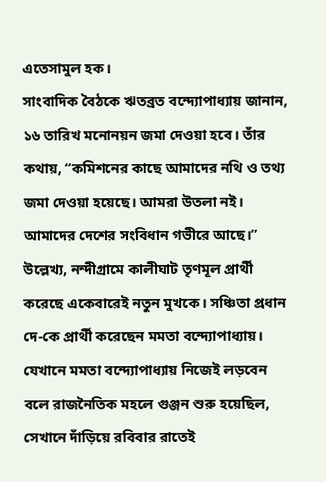এতেসামুল হক।
সাংবাদিক বৈঠকে ঋতব্রত বন্দ্যোপাধ্যায় জানান, ১৬ তারিখ মনোনয়ন জমা দেওয়া হবে। তাঁর কথায়, “কমিশনের কাছে আমাদের নথি ও তথ্য জমা দেওয়া হয়েছে। আমরা উতলা নই। আমাদের দেশের সংবিধান গভীরে আছে।” উল্লেখ্য, নন্দীগ্রামে কালীঘাট তৃণমূল প্রার্থী করেছে একেবারেই নতুন মুখকে। সঞ্চিতা প্রধান দে-কে প্রার্থী করেছেন মমতা বন্দ্যোপাধ্যায়। যেখানে মমতা বন্দ্যোপাধ্যায় নিজেই লড়বেন বলে রাজনৈতিক মহলে গুঞ্জন শুরু হয়েছিল, সেখানে দাঁড়িয়ে রবিবার রাতেই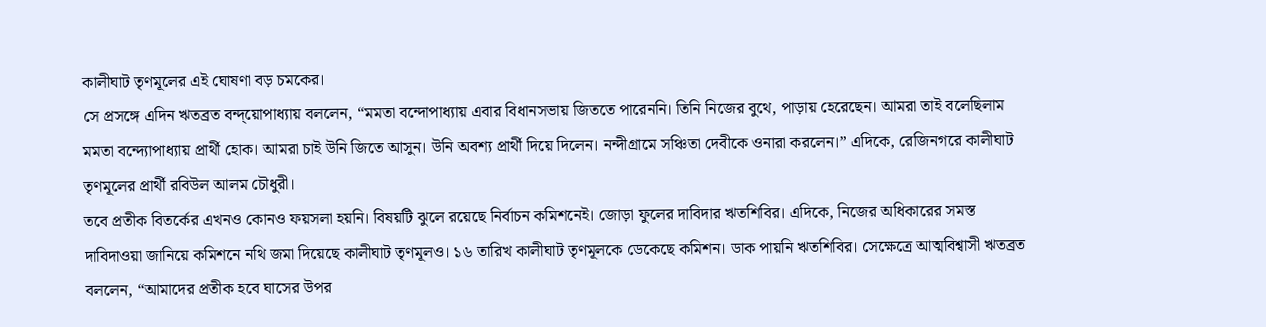কালীঘাট তৃণমূলের এই ঘোষণা বড় চমকের।
সে প্রসঙ্গে এদিন ঋতব্রত বন্দ্য়োপাধ্যায় বললেন, “মমতা বন্দোপাধ্যায় এবার বিধানসভায় জিততে পারেননি। তিনি নিজের বুথে, পাড়ায় হেরেছেন। আমরা তাই বলেছিলাম মমতা বন্দ্যোপাধ্যায় প্রার্থী হোক। আমরা চাই উনি জিতে আসুন। উনি অবশ্য প্রার্থী দিয়ে দিলেন। নন্দীগ্রামে সঞ্চিতা দেবীকে ওনারা করলেন।” এদিকে, রেজিনগরে কালীঘাট তৃণমূলের প্রার্থী রবিউল আলম চৌধুরী।
তবে প্রতীক বিতর্কের এখনও কোনও ফয়সলা হয়নি। বিষয়টি ঝুলে রয়েছে নির্বাচন কমিশনেই। জোড়া ফুলের দাবিদার ঋতশিবির। এদিকে, নিজের অধিকারের সমস্ত দাবিদাওয়া জানিয়ে কমিশনে নথি জমা দিয়েছে কালীঘাট তৃণমূলও। ১৬ তারিখ কালীঘাট তৃণমূলকে ডেকেছে কমিশন। ডাক পায়নি ঋতশিবির। সেক্ষেত্রে আত্মবিশ্বাসী ঋতব্রত বললেন, “আমাদের প্রতীক হবে ঘাসের উপর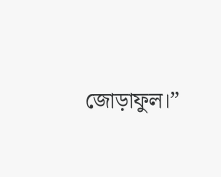জোড়াফুল।”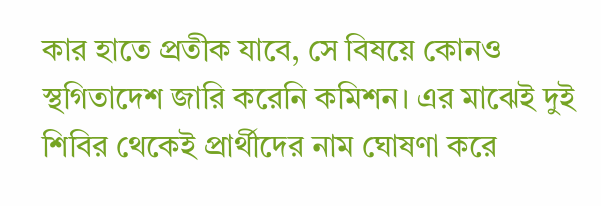কার হাতে প্রতীক যাবে, সে বিষয়ে কোনও স্থগিতাদেশ জারি করেনি কমিশন। এর মাঝেই দুই শিবির থেকেই প্রার্থীদের নাম ঘোষণা করে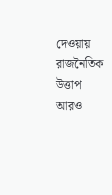দেওয়ায় রাজনৈতিক উত্তাপ আরও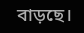বাড়ছে।